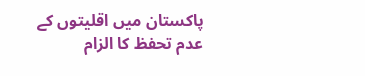پاکستان میں اقلیتوں کے عدم تحفظ کا الزام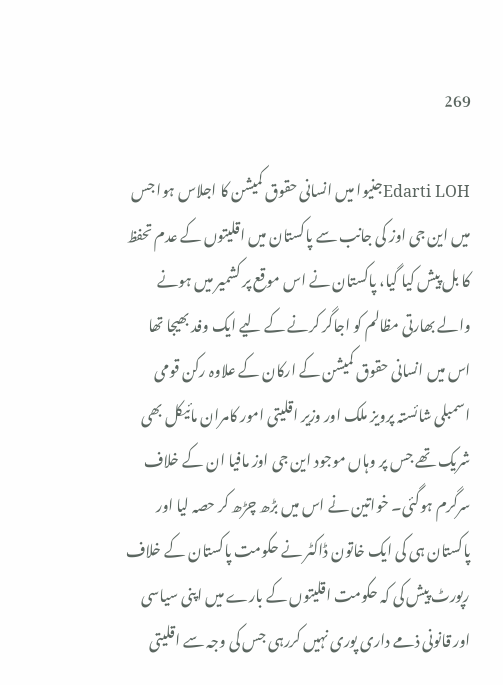269

Edarti LOHجنیوا میں انسانی حقوق کمیشن کا اجلاس ہوا جس میں این جی اوز کی جانب سے پاکستان میں اقلیتوں کے عدم تحفظ کا بل پیش کیا گیا، پاکستان نے اس موقع پر کشمیر میں ہونے والے بھارتی مظالم کو اجاگر کرنے کے لیے ایک وفد بھیجا تھا اس میں انسانی حقوق کمیشن کے ارکان کے علاوہ رکن قومی اسمبلی شائستہ پرویز ملک اور وزیر اقلیتی امور کامران مائیکل بھی شریک تھے جس پر وہاں موجود این جی اوز مافیا ان کے خلاف سرگرم ہوگئی۔ خواتین نے اس میں بڑھ چڑھ کر حصہ لیا اور پاکستان ہی کی ایک خاتون ڈاکٹر نے حکومت پاکستان کے خلاف رپورٹ پیش کی کہ حکومت اقلیتوں کے بارے میں اپنی سیاسی اور قانونی ذمے داری پوری نہیں کررہی جس کی وجہ سے اقلیتی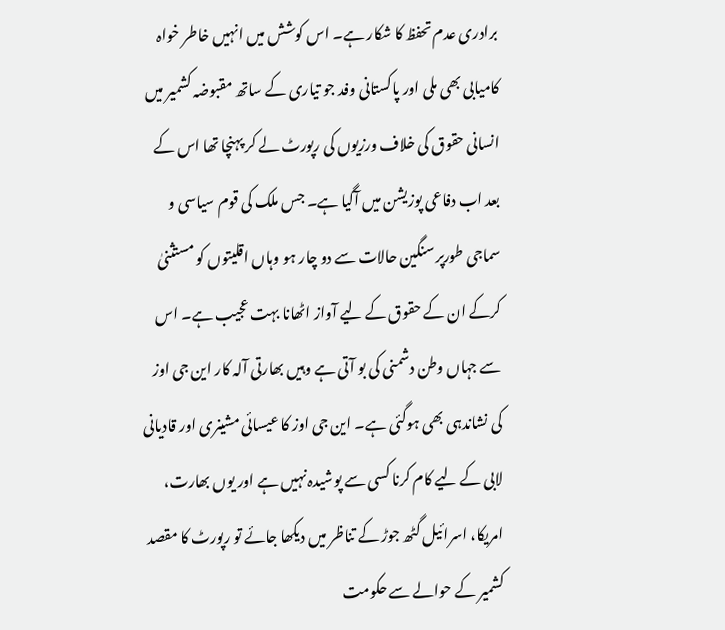برادری عدم تحفظ کا شکار ہے۔ اس کوشش میں انہیں خاطر خواہ کامیابی بھی ملی اور پاکستانی وفد جو تیاری کے ساتھ مقبوضہ کشمیر میں انسانی حقوق کی خلاف ورزیوں کی رپورٹ لے کر پہنچا تھا اس کے بعد اب دفاعی پوزیشن میں آگیا ہے۔ جس ملک کی قوم سیاسی و سماجی طورپر سنگین حالات سے دو چار ہو وہاں اقلیتوں کو مستثنیٰ کرکے ان کے حقوق کے لیے آواز اٹھانا بہت عجیب ہے۔ اس سے جہاں وطن دشمنی کی بو آتی ہے وہیں بھارتی آلہ کار این جی اوز کی نشاندہی بھی ہوگئی ہے۔ این جی اوز کا عیسائی مشینری اور قادیانی لابی کے لیے کام کرنا کسی سے پوشیدہ نہیں ہے اور یوں بھارت، امریکا، اسرائیل گٹھ جوڑ کے تناظر میں دیکھا جائے تو رپورٹ کا مقصد کشمیر کے حوالے سے حکومت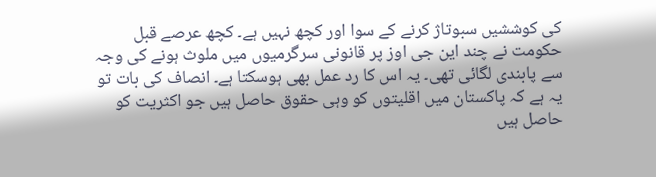کی کوششیں سبوتاژ کرنے کے سوا اور کچھ نہیں ہے۔ کچھ عرصے قبل حکومت نے چند این جی اوز پر قانونی سرگرمیوں میں ملوث ہونے کی وجہ سے پابندی لگائی تھی۔ یہ اس کا رد عمل بھی ہوسکتا ہے۔ انصاف کی بات تو یہ ہے کہ پاکستان میں اقلیتوں کو وہی حقوق حاصل ہیں جو اکثریت کو حاصل ہیں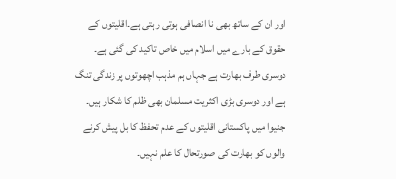اور ان کے ساتھ بھی نا انصافی ہوتی رہتی ہے۔اقلیتوں کے حقوق کے بارے میں اسلام میں خاص تاکید کی گئی ہے۔ دوسری طرف بھارت ہے جہاں ہم مذہب اچھوتوں پر زندگی تنگ ہے اور دوسری بڑی اکثریت مسلمان بھی ظلم کا شکار ہیں۔ جنیوا میں پاکستانی اقلیتوں کے عدم تحفظ کا بل پیش کرنے والوں کو بھارت کی صورتحال کا علم نہیں۔